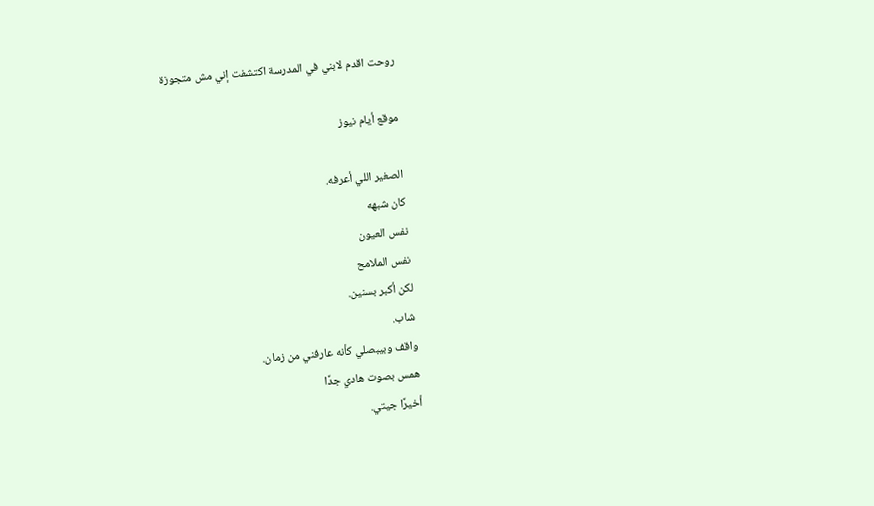روحت اقدم لابني في المدرسة اكتشفت إني مش متجوزة

موقع أيام نيوز

الصغير اللي أعرفه.
كان شبهه
نفس العيون
نفس الملامح
لكن أكبر بسنين.
شاب.
واقف وبيبصلي كأنه عارفني من زمان.
همس بصوت هادي جدًا
أخيرًا جيتي.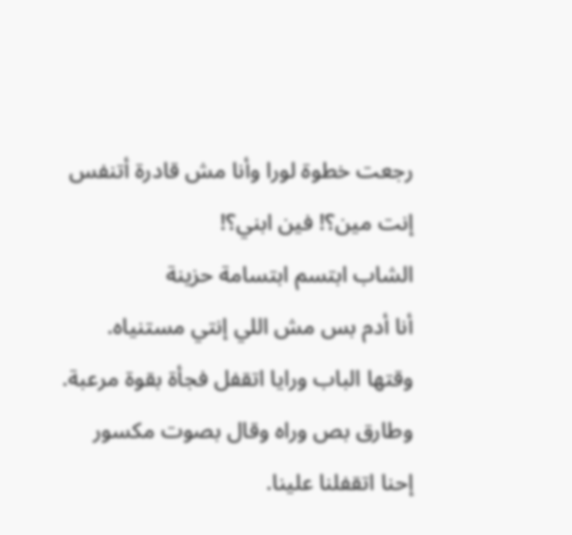رجعت خطوة لورا وأنا مش قادرة أتنفس
إنت مين؟! فين ابني؟!
الشاب ابتسم ابتسامة حزينة
أنا أدم بس مش اللي إنتي مستنياه.
وقتها الباب ورايا اتقفل فجأة بقوة مرعبة.
وطارق بص وراه وقال بصوت مكسور
إحنا اتقفلنا علينا.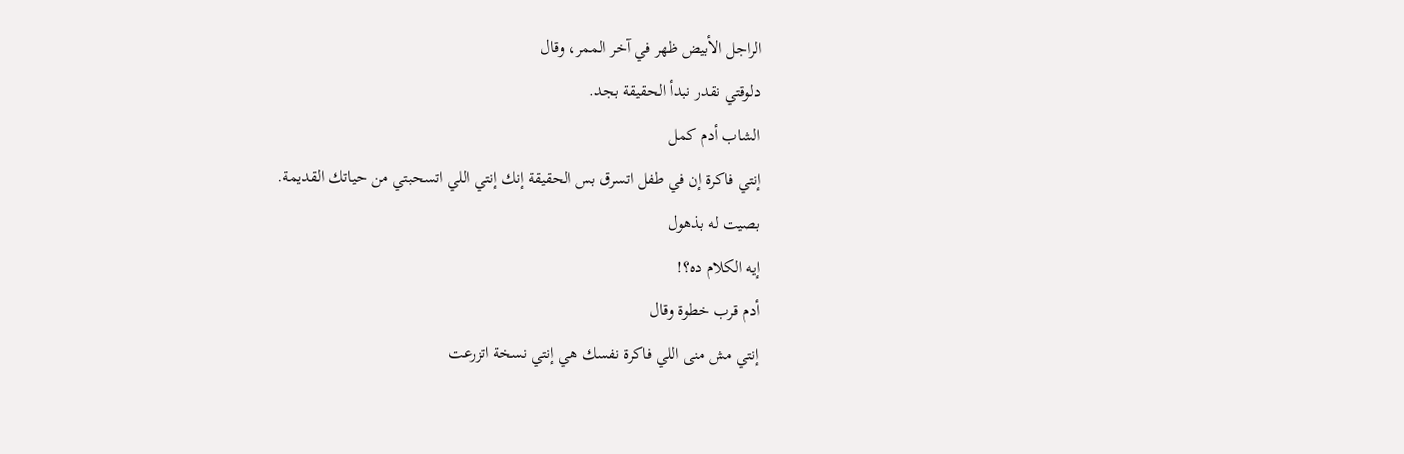الراجل الأبيض ظهر في آخر الممر، وقال
دلوقتي نقدر نبدأ الحقيقة بجد.
الشاب أدم كمل
إنتي فاكرة إن في طفل اتسرق بس الحقيقة إنك إنتي اللي اتسحبتي من حياتك القديمة.
بصيت له بذهول
إيه الكلام ده؟!
أدم قرب خطوة وقال
إنتي مش منى اللي فاكرة نفسك هي إنتي نسخة اتزرعت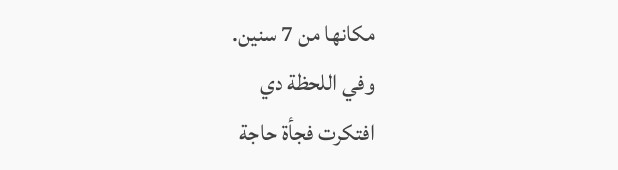مكانها من 7 سنين.
وفي اللحظة دي
افتكرت فجأة حاجة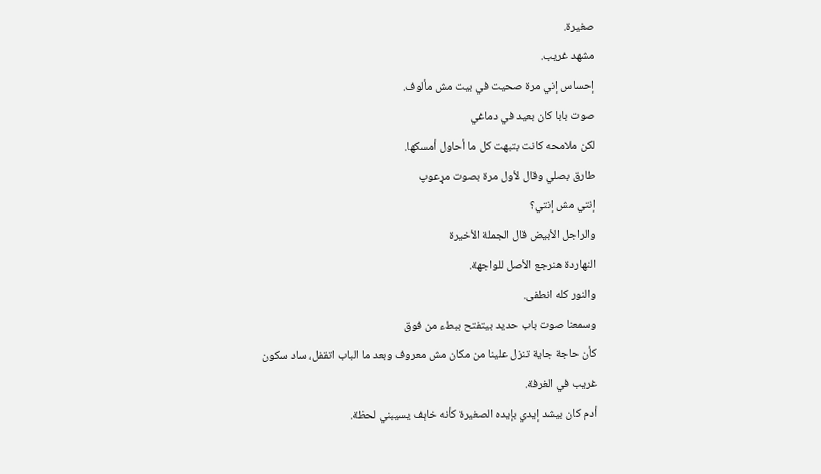صغيرة.
مشهد غريب.
إحساس إني مرة صحيت في بيت مش مألوف.
صوت بابا كان بعيد في دماغي
لكن ملامحه كانت بتبهت كل ما أحاول أمسكها.
طارق بصلي وقال لأول مرة بصوت مړعوپ
إنتي مش إنتي؟
والراجل الأبيض قال الجملة الأخيرة
النهاردة هنرجع الأصل للواجهة.
والنور كله انطفى.
وسمعنا صوت باب حديد بيتفتح ببطء من فوق
كأن حاجة جاية تنزل علينا من مكان مش معروف وبعد ما الباب اتقفل، ساد سكون غريب في الغرفة.
أدم كان بيشد إيدي بإيده الصغيرة كأنه خاېف يسيبني لحظة.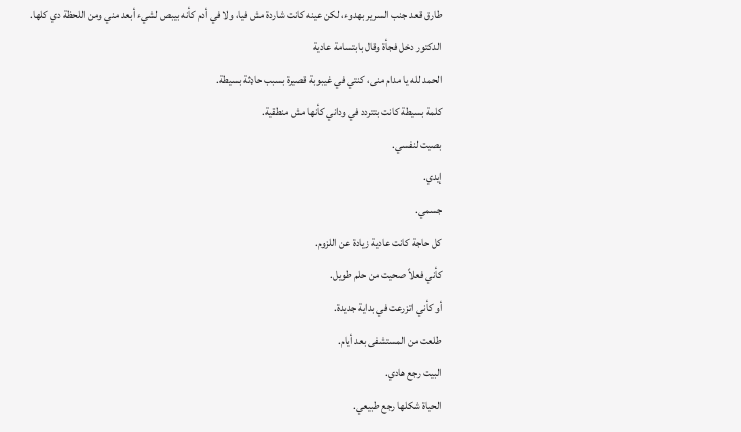طارق قعد جنب السرير بهدوء، لكن عينه كانت شاردة مش فيا، ولا في أدم كأنه بيبص لشيء أبعد مني ومن اللحظة دي كلها.
الدكتور دخل فجأة وقال بابتسامة عادية
الحمد لله يا مدام منى، كنتي في غيبوبة قصيرة بسبب حاډثة بسيطة.
كلمة بسيطة كانت بتتردد في وداني كأنها مش منطقية.
بصيت لنفسي.
إيدي.
جسمي.
كل حاجة كانت عادية زيادة عن اللزوم.
كأني فعلاً صحيت من حلم طويل.
أو كأني اتزرعت في بداية جديدة.
طلعت من المستشفى بعد أيام.
البيت رجع هادي.
الحياة شكلها رجع طبيعي.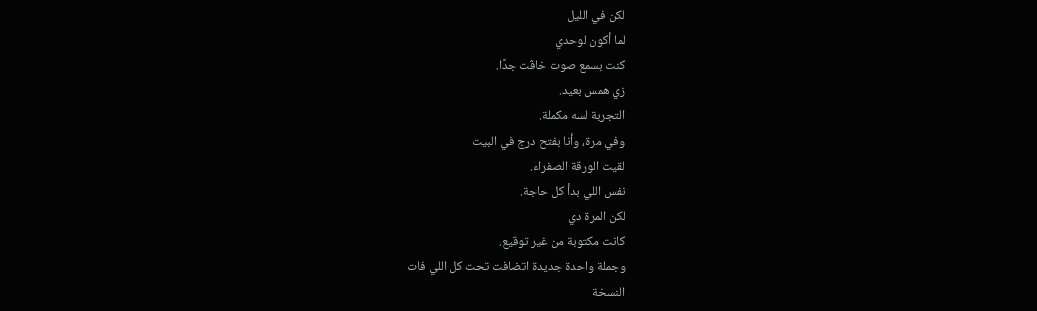لكن في الليل
لما أكون لوحدي
كنت بسمع صوت خاڤت جدًا.
زي همس بعيد.
التجربة لسه مكملة.
وفي مرة، وأنا بفتح درج في البيت
لقيت الورقة الصفراء.
نفس اللي بدأ كل حاجة.
لكن المرة دي
كانت مكتوبة من غير توقيع.
وجملة واحدة جديدة اتضافت تحت كل اللي فات
النسخة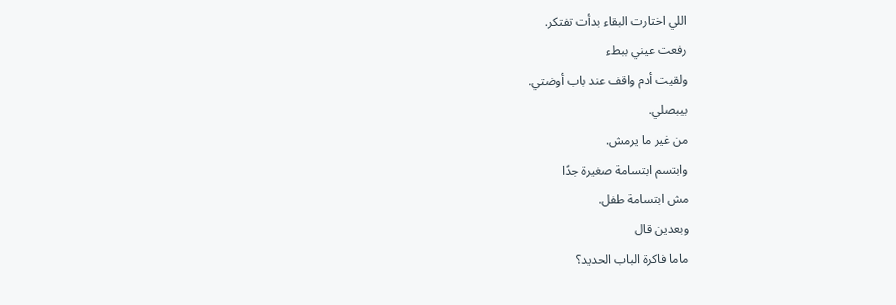اللي اختارت البقاء بدأت تفتكر.
رفعت عيني ببطء
ولقيت أدم واقف عند باب أوضتي.
بيبصلي.
من غير ما يرمش.
وابتسم ابتسامة صغيرة جدًا
مش ابتسامة طفل.
وبعدين قال
ماما فاكرة الباب الحديد؟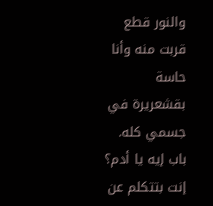والنور قطع قربت منه وأنا حاسة بقشعريرة في جسمي كله.
باب إيه يا أدم؟ إنت بتتكلم عن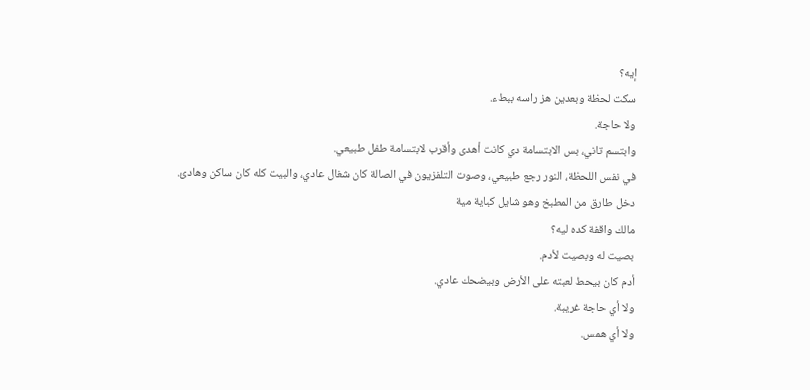إيه؟
سكت لحظة وبعدين هز راسه ببطء.
ولا حاجة.
وابتسم تاني، بس الابتسامة دي كانت أهدى وأقرب لابتسامة طفل طبيعي.
في نفس اللحظة، النور رجع طبيعي، وصوت التلفزيون في الصالة كان شغال عادي، والبيت كله كان ساكن وهادئ.
دخل طارق من المطبخ وهو شايل كباية مية
مالك واقفة كده ليه؟
بصيت له وبصيت لأدم.
أدم كان بيحط لعبته على الأرض وبيضحك عادي.
ولا أي حاجة غريبة.
ولا أي همس.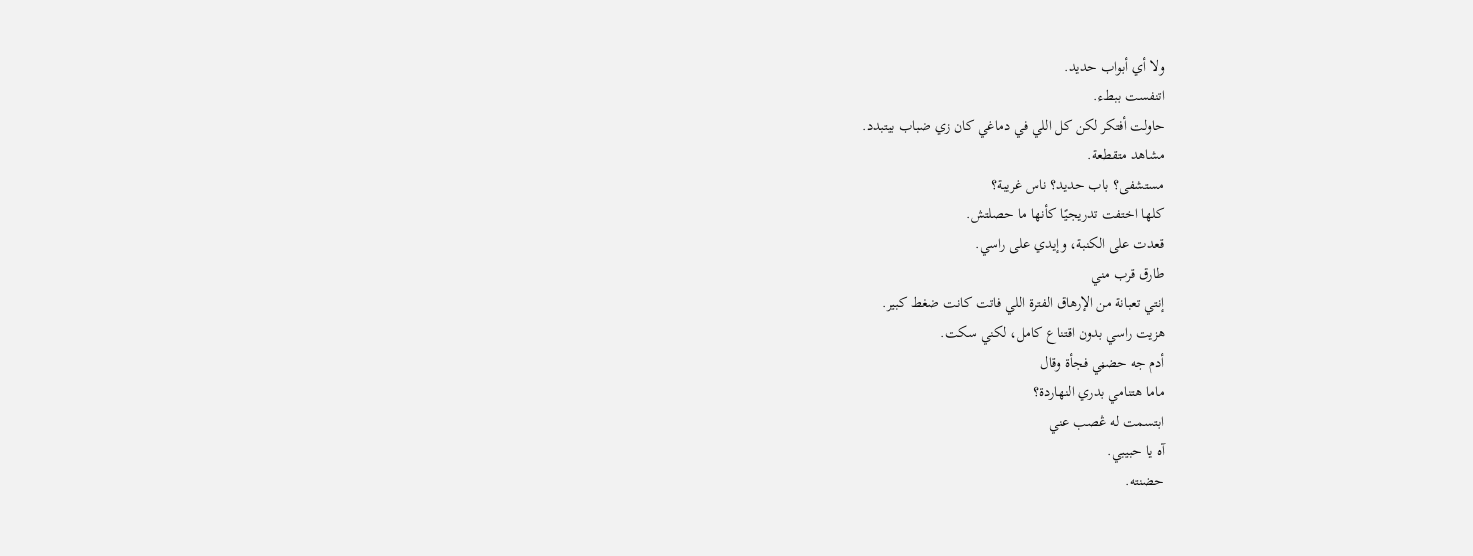ولا أي أبواب حديد.
اتنفست ببطء.
حاولت أفتكر لكن كل اللي في دماغي كان زي ضباب بيتبدد.
مشاهد متقطعة.
مستشفى؟ باب حديد؟ ناس غريبة؟
كلها اختفت تدريجيًا كأنها ما حصلتش.
قعدت على الكنبة، وإيدي على راسي.
طارق قرب مني
إنتي تعبانة من الإرهاق الفترة اللي فاتت كانت ضغط كبير.
هزيت راسي بدون اقتناع كامل، لكني سكت.
أدم جه حضڼي فجأة وقال
ماما هتنامي بدري النهاردة؟
ابتسمت له ڠصب عني
آه يا حبيبي.
حضنته.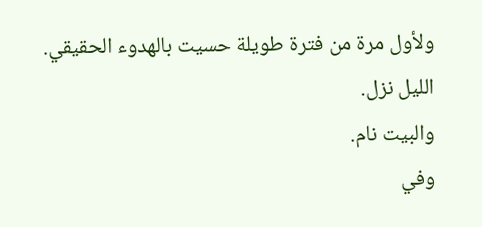ولأول مرة من فترة طويلة حسيت بالهدوء الحقيقي.
الليل نزل.
والبيت نام.
وفي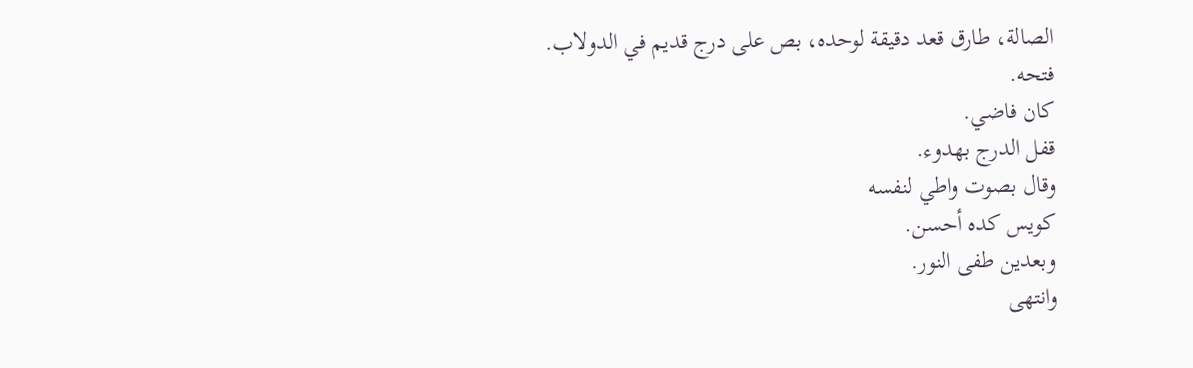الصالة، طارق قعد دقيقة لوحده، بص على درج قديم في الدولاب.
فتحه.
كان فاضي.
قفل الدرج بهدوء.
وقال بصوت واطي لنفسه
كويس كده أحسن.
وبعدين طفى النور.
وانتهى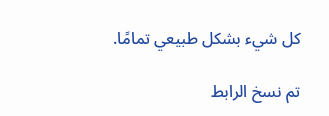كل شيء بشكل طبيعي تمامًا.

تم نسخ الرابط